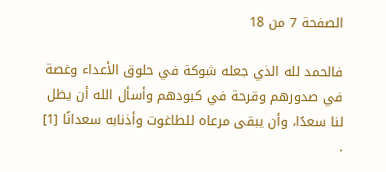الصفحة 7 من 18

فالحمد لله الذي جعله شوكة في حلوق الأعداء وغصة في صدورهم وقرحة في كبودهم وأسأل الله أن يظل لنا سعدًا، وأن يبقى مرعاه للطاغوت وأذنابه سعدانًا [1] .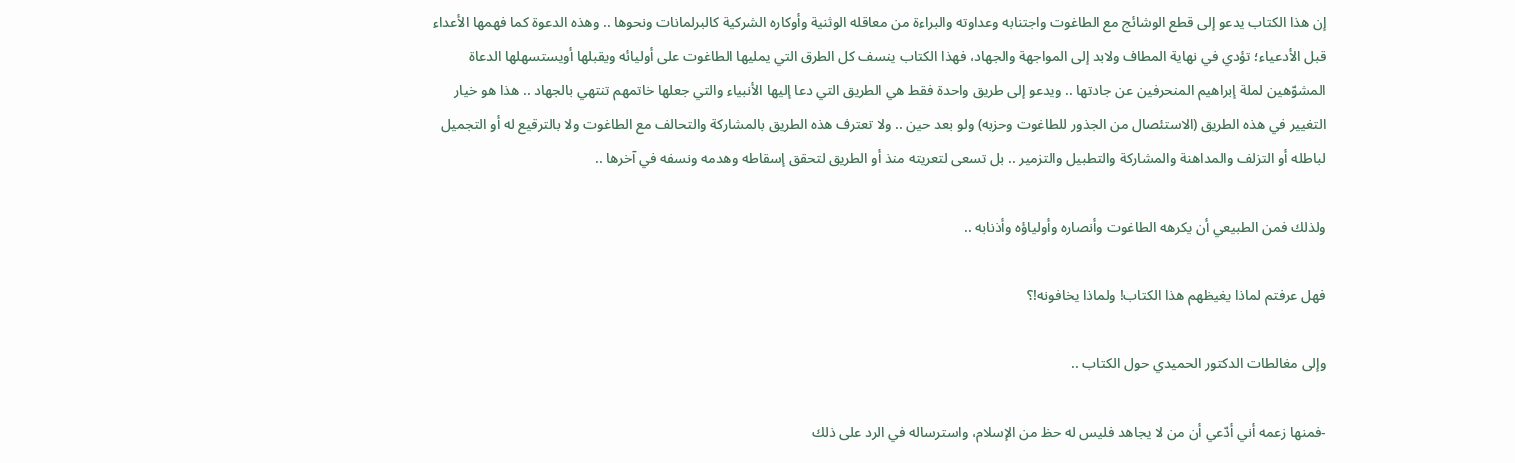إن هذا الكتاب يدعو إلى قطع الوشائج مع الطاغوت واجتنابه وعداوته والبراءة من معاقله الوثنية وأوكاره الشركية كالبرلمانات ونحوها .. وهذه الدعوة كما فهمها الأعداء قبل الأدعياء؛ تؤدي في نهاية المطاف ولابد إلى المواجهة والجهاد، فهذا الكتاب ينسف كل الطرق التي يمليها الطاغوت على أوليائه ويقبلها أويستسهلها الدعاة المشوّهين لملة إبراهيم المنحرفين عن جادتها .. ويدعو إلى طريق واحدة فقط هي الطريق التي دعا إليها الأنبياء والتي جعلها خاتمهم تنتهي بالجهاد .. هذا هو خيار التغيير في هذه الطريق (الاستئصال من الجذور للطاغوت وحزبه) ولو بعد حين .. ولا تعترف هذه الطريق بالمشاركة والتحالف مع الطاغوت ولا بالترقيع له أو التجميل لباطله أو التزلف والمداهنة والمشاركة والتطبيل والتزمير .. بل تسعى لتعريته منذ أو الطريق لتحقق إسقاطه وهدمه ونسفه في آخرها ..

ولذلك فمن الطبيعي أن يكرهه الطاغوت وأنصاره وأولياؤه وأذنابه ..

فهل عرفتم لماذا يغيظهم هذا الكتاب! ولماذا يخافونه!؟

وإلى مغالطات الدكتور الحميدي حول الكتاب ..

-فمنها زعمه أني أدّعي أن من لا يجاهد فليس له حظ من الإسلام، واسترساله في الرد على ذلك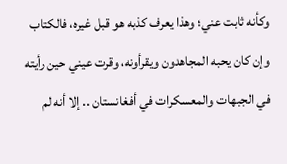وكأنه ثابت عني؛ وهذا يعرف كذبه هو قبل غيره، فالكتاب وإن كان يحبه المجاهدون ويقرأونه، وقرت عيني حين رأيته في الجبهات والمعسكرات في أفغانستان .. إلا أنه لم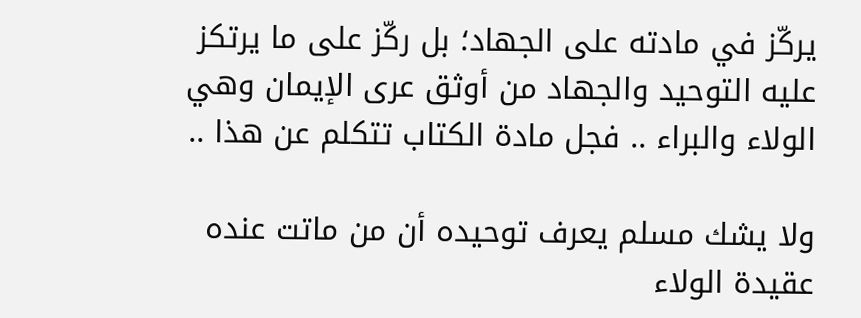يركّز في مادته على الجهاد؛ بل ركّز على ما يرتكز عليه التوحيد والجهاد من أوثق عرى الإيمان وهي الولاء والبراء .. فجل مادة الكتاب تتكلم عن هذا ..

ولا يشك مسلم يعرف توحيده أن من ماتت عنده عقيدة الولاء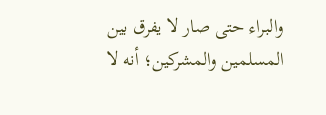والبراء حتى صار لا يفرق بين المسلمين والمشركين؛ أنه لا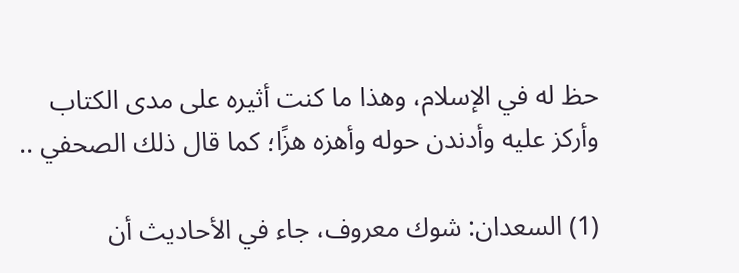حظ له في الإسلام، وهذا ما كنت أثيره على مدى الكتاب وأركز عليه وأدندن حوله وأهزه هزًا؛ كما قال ذلك الصحفي ..

(1) السعدان: شوك معروف، جاء في الأحاديث أن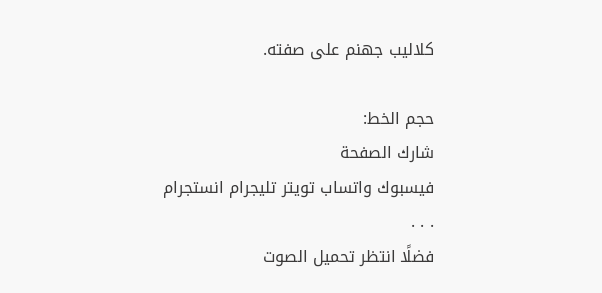كلاليب جهنم على صفته.

حجم الخط:
شارك الصفحة
فيسبوك واتساب تويتر تليجرام انستجرام
. . .
فضلًا انتظر تحميل الصوت